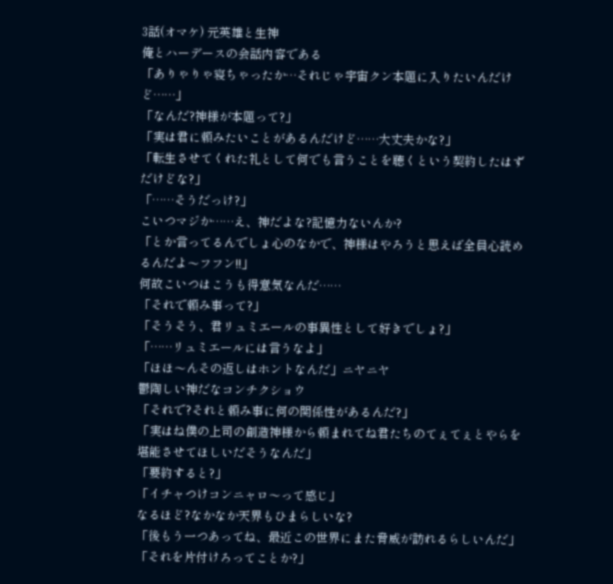3話(オマケ) 元英雄と生神
俺とハーデースの会話内容である
「ありゃりゃ寝ちゃったか…それじゃ宇宙クン本題に入りたいんだけど……」
「なんだ?神様が本題って?」
「実は君に頼みたいことがあるんだけど……大丈夫かな?」
「転生させてくれた礼として何でも言うことを聴くという契約したはずだけどな?」
「……そうだっけ?」
こいつマジか……え、神だよな?記憶力ないんか?
「とか言ってるんでしょ心のなかで、神様はやろうと思えば全員心読めるんだよ〜フフン!!」
何故こいつはこうも得意気なんだ……
「それで頼み事って?」
「そうそう、君リュミエールの事異性として好きでしょ?」
「……リュミエールには言うなよ」
「ほほ〜んその返しはホントなんだ」ニヤニヤ
鬱陶しい神だなコンチクショウ
「それで?それと頼み事に何の関係性があるんだ?」
「実はね僕の上司の創造神様から頼まれてね君たちのてぇてぇとやらを堪能させてほしいだそうなんだ」
「要約すると?」
「イチャつけコンニャロ〜って感じ」
なるほど?なかなか天界もひまらしいな?
「後もう一つあってね、最近この世界にまた脅威が訪れるらしいんだ」
「それを片付けろってことか?」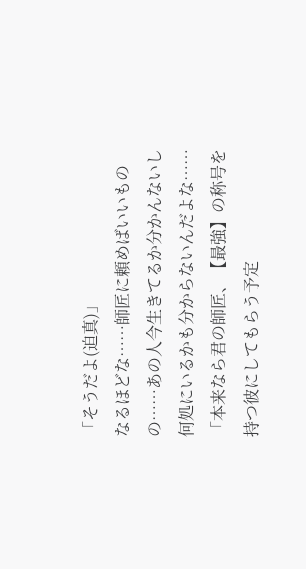「そうだよ(迫真)」
なるほどな……師匠に頼めばいいものの……あの人今生きてるか分かんないし何処にいるかも分からないんだよな……
「本来なら君の師匠、【最強】の称号を持つ彼にしてもらう予定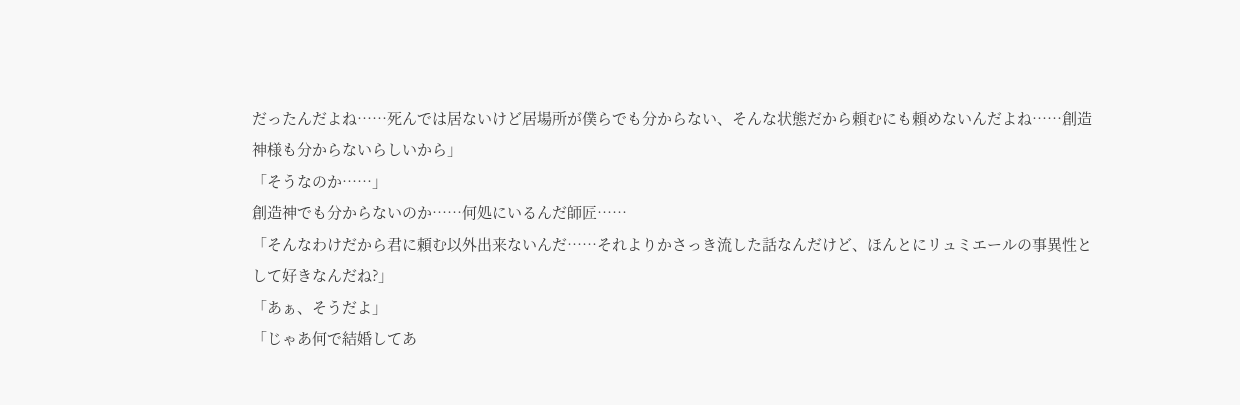だったんだよね……死んでは居ないけど居場所が僕らでも分からない、そんな状態だから頼むにも頼めないんだよね……創造神様も分からないらしいから」
「そうなのか……」
創造神でも分からないのか……何処にいるんだ師匠……
「そんなわけだから君に頼む以外出来ないんだ……それよりかさっき流した話なんだけど、ほんとにリュミエールの事異性として好きなんだね?」
「あぁ、そうだよ」
「じゃあ何で結婚してあ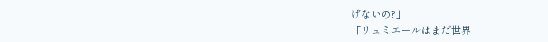げないの?」
「リュミエールはまだ世界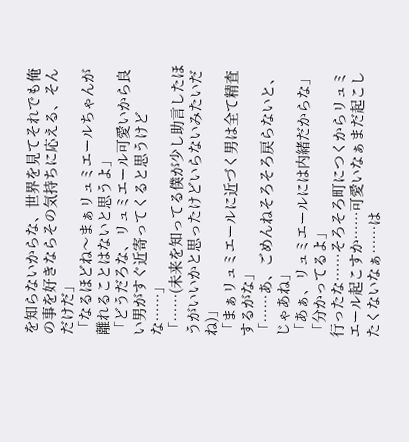を知らないからな、世界を見てそれでも俺の事を好きならその気持ちに応える、そんだけだ」
「なるほどね〜まぁリュミエールちゃんが離れることはないと思うよ」
「どうだろな、リュミエール可愛いから良い男がすぐ近寄ってくると思うけどな……」
「……(未来を知ってる僕が少し助言したほうがいいかと思ったけどいらないみたいだね)」
「まぁリュミエールに近づく男は全て精査するがな」
「……あ、ごめんねそろそろ戻らないと、じゃあね」
「あぁ、リュミエールには内緒だからな」
「分かってるよ」
行ったな……そろそろ町につくからリュミエール起こすか……可愛いなぁまだ起こしたくないなぁ……は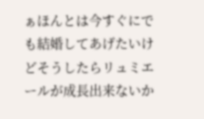ぁほんとは今すぐにでも結婚してあげたいけどそうしたらリュミエールが成長出来ないか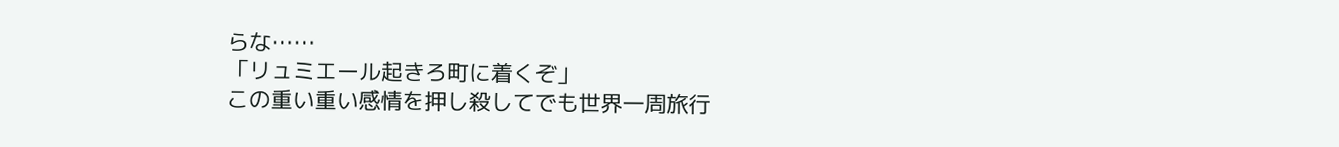らな……
「リュミエール起きろ町に着くぞ」
この重い重い感情を押し殺してでも世界一周旅行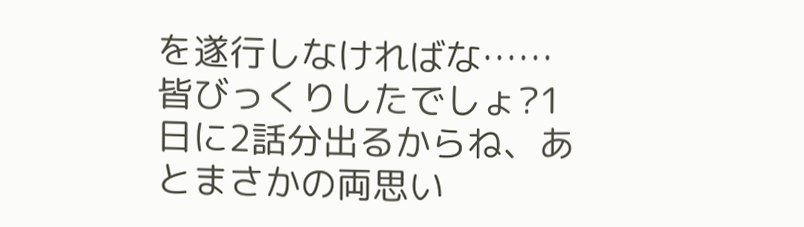を遂行しなければな……
皆びっくりしたでしょ?1日に2話分出るからね、あとまさかの両思い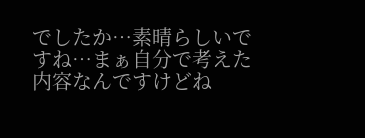でしたか…素晴らしいですね…まぁ自分で考えた内容なんですけどね